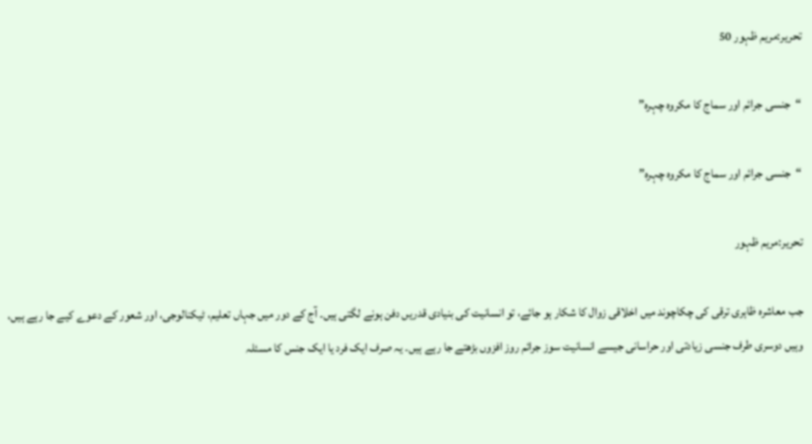تحریر:مریم ظہور 50

“جنسی جرائم اور سماج کا مکروہ چہرہ”

“جنسی جرائم اور سماج کا مکروہ چہرہ”

تحریر:مریم ظہور

جب معاشرہ ظاہری ترقی کی چکاچوند میں اخلاقی زوال کا شکار ہو جائے، تو انسانیت کی بنیادی قدریں دفن ہونے لگتی ہیں۔ آج کے دور میں جہاں تعلیم، ٹیکنالوجی، اور شعور کے دعوے کیے جا رہے ہیں، وہیں دوسری طرف جنسی زیادتی اور حراسانی جیسے انسانیت سوز جرائم روز افزوں بڑھتے جا رہے ہیں۔ یہ صرف ایک فرد یا ایک جنس کا مسئلہ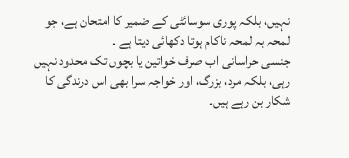نہیں، بلکہ پوری سوسائٹی کے ضمیر کا امتحان ہے، جو لمحہ بہ لمحہ ناکام ہوتا دکھائی دیتا ہے ۔
جنسی حراسانی اب صرف خواتین یا بچوں تک محدود نہیں رہی، بلکہ مرد، بزرگ، اور خواجہ سرا بھی اس درندگی کا شکار بن رہے ہیں۔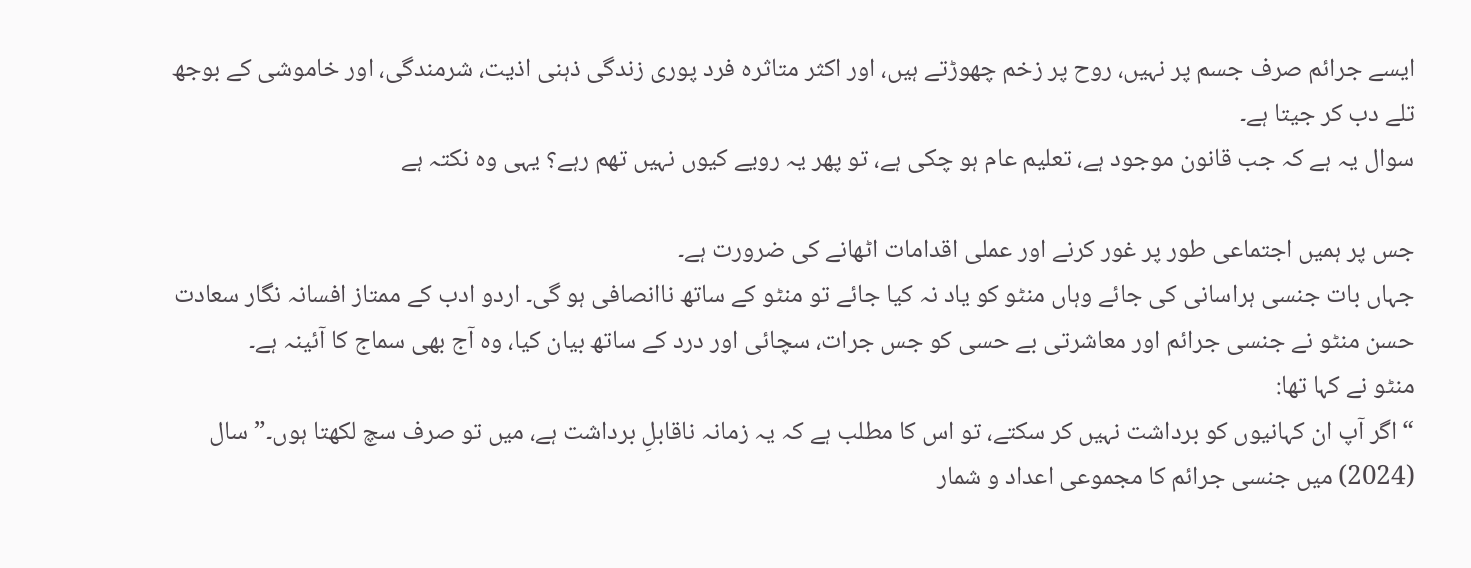ایسے جرائم صرف جسم پر نہیں، روح پر زخم چھوڑتے ہیں، اور اکثر متاثرہ فرد پوری زندگی ذہنی اذیت، شرمندگی، اور خاموشی کے بوجھ تلے دب کر جیتا ہے۔
سوال یہ ہے کہ جب قانون موجود ہے، تعلیم عام ہو چکی ہے، تو پھر یہ رویے کیوں نہیں تھم رہے؟ یہی وہ نکتہ ہے

جس پر ہمیں اجتماعی طور پر غور کرنے اور عملی اقدامات اٹھانے کی ضرورت ہے۔
جہاں بات جنسی ہراسانی کی جائے وہاں منٹو کو یاد نہ کیا جائے تو منٹو کے ساتھ ناانصافی ہو گی۔ اردو ادب کے ممتاز افسانہ نگار سعادت حسن منٹو نے جنسی جرائم اور معاشرتی بے حسی کو جس جرات، سچائی اور درد کے ساتھ بیان کیا، وہ آج بھی سماج کا آئینہ ہے۔
منٹو نے کہا تھا:
“اگر آپ ان کہانیوں کو برداشت نہیں کر سکتے، تو اس کا مطلب ہے کہ یہ زمانہ ناقابلِ برداشت ہے، میں تو صرف سچ لکھتا ہوں۔”سال (2024) میں جنسی جرائم کا مجموعی اعداد و شمار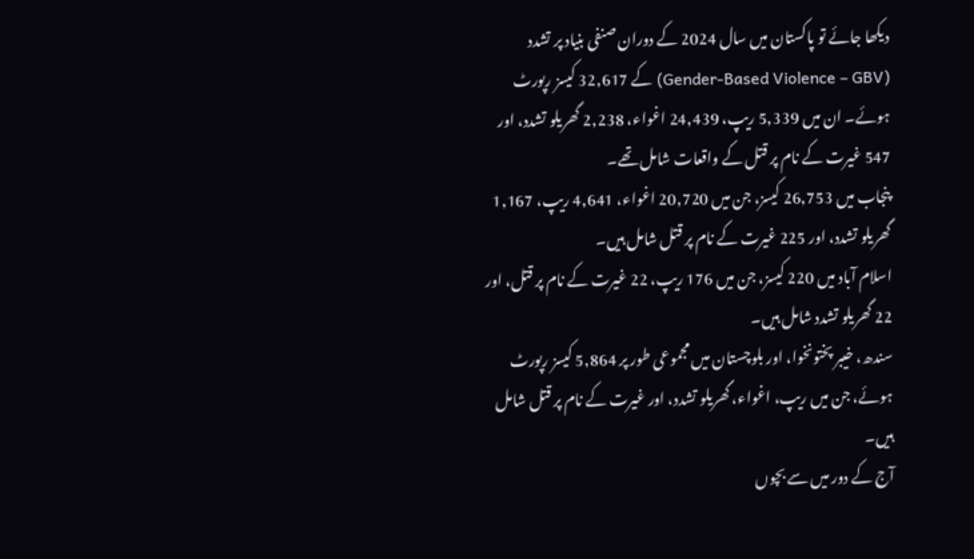دیکھا جائے تو پاکستان میں سال 2024 کے دوران صنفی بنیاد پر تشدد (Gender-Based Violence – GBV) کے 32,617 کیسز رپورٹ ہوئے۔ ان میں 5,339 ریپ، 24,439 اغواء، 2,238 گھریلو تشدد، اور 547 غیرت کے نام پر قتل کے واقعات شامل تھے۔
پنجاب میں 26,753 کیسز، جن میں 20,720 اغواء، 4,641 ریپ، 1,167 گھریلو تشدد، اور 225 غیرت کے نام پر قتل شامل ہیں۔
اسلام آباد میں 220 کیسز، جن میں 176 ریپ، 22 غیرت کے نام پر قتل، اور 22 گھریلو تشدد شامل ہیں۔
سندھ، خیبر پختونخوا، اور بلوچستان میں مجموعی طور پر 5,864 کیسز رپورٹ ہوئے، جن میں ریپ، اغواء، گھریلو تشدد، اور غیرت کے نام پر قتل شامل ہیں۔
آج کے دور میں سے بچوں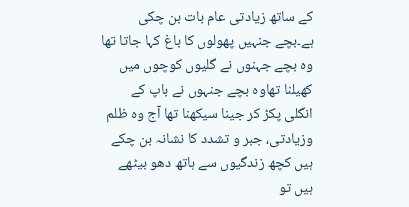کے ساتھ زیادتی عام بات بن چکی ہے۔بچے جنہیں پھولوں کا باغ کہا جاتا تھا وہ بچے جہنوں نے گلیوں کوچوں میں کھیلنا تھاوہ بچے جنہوں نے باپ کے انگلی پکڑ کر جینا سیکھنا تھا آج وہ ظلم وزیادتی، جبر و تشدد کا نشانہ بن چکے ہیں کچھ زندگیوں سے ہاتھ دھو بیٹھے ہیں تو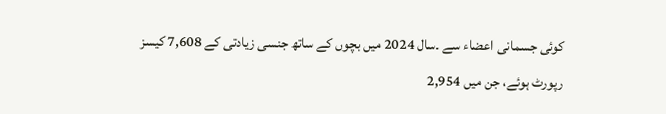کوئی جسمانی اعضاء سے ۔سال 2024 میں بچوں کے ساتھ جنسی زیادتی کے 7,608 کیسز رپورٹ ہوئے، جن میں 2,954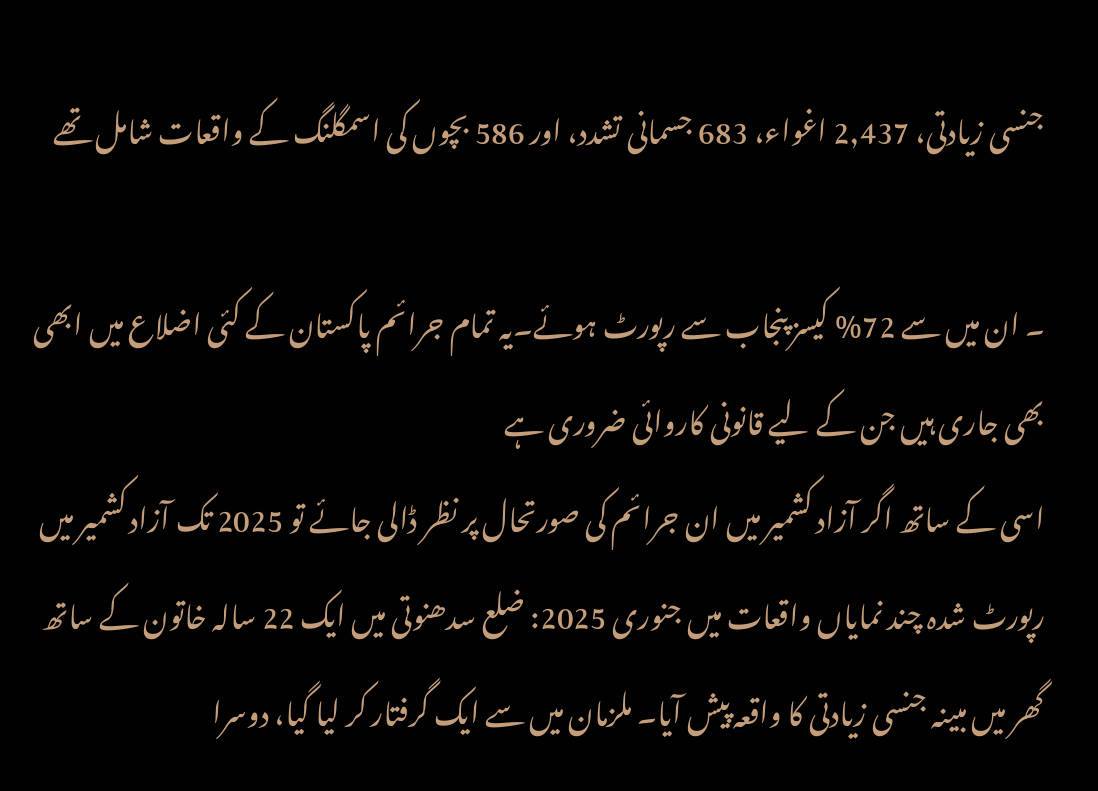جنسی زیادتی، 2,437 اغواء، 683 جسمانی تشدد، اور 586 بچوں کی اسمگلنگ کے واقعات شامل تھے

۔ ان میں سے 72% کیسز پنجاب سے رپورٹ ہوئے۔یہ تمام جرائم پاکستان کے کئی اضلاع میں ابھی بھی جاری ہیں جن کے لیے قانونی کاروائی ضروری ہے
اسی کے ساتھ اگر آزاد کشمیر میں ان جرائم کی صورتحال پر نظر ڈالی جائے تو 2025 تک آزاد کشمیر میں رپورٹ شدہ چند نمایاں واقعات میں جنوری 2025: ضلع سدھنوتی میں ایک 22 سالہ خاتون کے ساتھ گھر میں مبینہ جنسی زیادتی کا واقعہ پیش آیا۔ ملزمان میں سے ایک گرفتار کر لیا گیا، دوسرا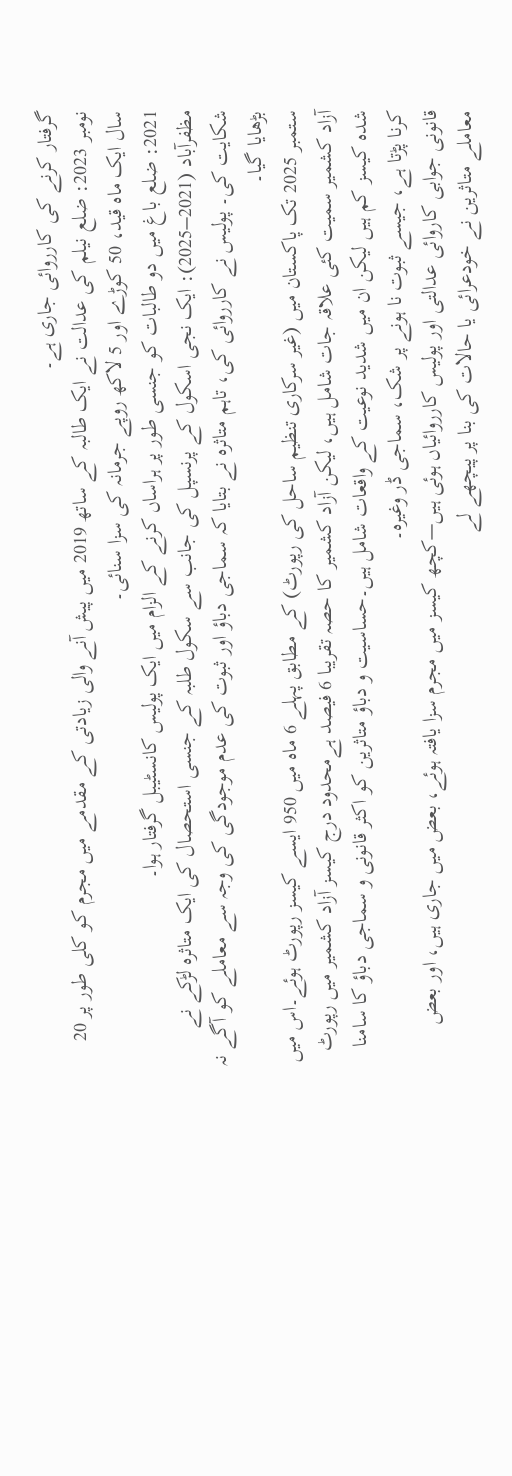گرفتار کرنے کی کارروائی جاری ہے۔
نومبر 2023: ضلع نیلم کی عدالت نے ایک طالبہ کے ساتھ 2019 میں پیش آنے والی زیادتی کے مقدمے میں مجرم کو کلی طور پر 20 سال ایک ماہ قید، 50 کوڑے اور 5 لاکھ روپے جرمانہ کی سزا سنائی۔
2021: ضلع باغ میں دو طالبات کو جنسی طور پر ہراساں کرنے کے الزام میں ایک پولیس کانسٹیبل گرفتار ہوا۔
مظفرآباد (2021–2025): ایک نجی اسکول کے پرنسپل کی جانب سے سکول طلبہ کے جنسی استحصال کی ایک متاثرہ لڑکے نے شکایت کی۔ پولیس نے کارروائی کی، تاہم متاثرہ نے بتایا کہ سماجی دباؤ اور ثبوت کی عدم موجودگی کی وجہ سے معاملے کو آگے نہ بڑھایا گیا۔
ستمبر 2025 تک پاکستان میں (غیر سرکاری تنظیم ساحل کی رپورٹ) کے مطابق پہلے 6 ماہ میں 950 ایسے کیسز رپورٹ ہوئے۔اس میں آزاد کشمیر سمیت کئی علاقہ جات شامل ہیں، لیکن آزاد کشمیر کا حصہ تقریبا 6 فیصد ہےمحدود درج کیسز آزاد کشمیر میں رپورٹ شدہ کیسز کم ہیں لیکن ان میں شدید نوعیت کے واقعات شامل ہیں۔حساسیت و دباؤ متاثرین کو اکثر قانونی و سماجی دباؤ کا سامنا کرنا پڑتا ہے، جیسے ثبوت نا ہونے پر شک، سماجی ڈر وغیرہ۔
قانونی جوابی کاروائی عدالتی اور پولیس کارروائیاں ہوئی ہیں—کچھ کیسز میں مجرم سزا یافتہ ہوئے، بعض میں جاری ہیں، اور بعض معاملے متاثرین نے خودعرائی یا حالات کی بنا پر پیچھے لے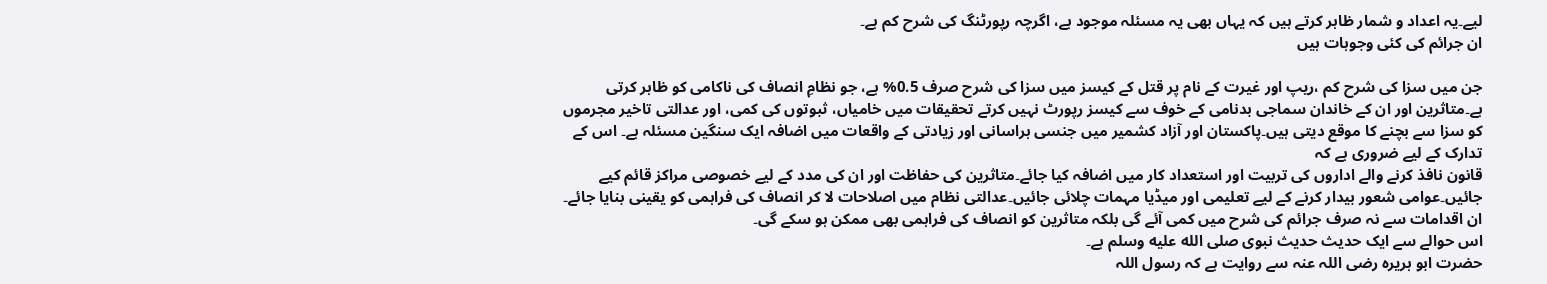لیے۔یہ اعداد و شمار ظاہر کرتے ہیں کہ یہاں بھی یہ مسئلہ موجود ہے، اگرچہ رپورٹنگ کی شرح کم ہے۔
ان جرائم کی کئی وجوہات ہیں

جن میں سزا کی شرح کم ،ریپ اور غیرت کے نام پر قتل کے کیسز میں سزا کی شرح صرف 0.5% ہے، جو نظامِ انصاف کی ناکامی کو ظاہر کرتی ہے۔متاثرین اور ان کے خاندان سماجی بدنامی کے خوف سے کیسز رپورٹ نہیں کرتے تحقیقات میں خامیاں، ثبوتوں کی کمی، اور عدالتی تاخیر مجرموں کو سزا سے بچنے کا موقع دیتی ہیں۔پاکستان اور آزاد کشمیر میں جنسی ہراسانی اور زیادتی کے واقعات میں اضافہ ایک سنگین مسئلہ ہے۔ اس کے تدارک کے لیے ضروری ہے کہ
قانون نافذ کرنے والے اداروں کی تربیت اور استعداد کار میں اضافہ کیا جائے۔متاثرین کی حفاظت اور ان کی مدد کے لیے خصوصی مراکز قائم کیے جائیں۔عوامی شعور بیدار کرنے کے لیے تعلیمی اور میڈیا مہمات چلائی جائیں۔عدالتی نظام میں اصلاحات لا کر انصاف کی فراہمی کو یقینی بنایا جائے۔
ان اقدامات سے نہ صرف جرائم کی شرح میں کمی آئے گی بلکہ متاثرین کو انصاف کی فراہمی بھی ممکن ہو سکے گی۔
اس حوالے سے ایک حدیث حدیث نبوی صلى الله عليه وسلم ہے۔
حضرت ابو ہریرہ رضی اللہ عنہ سے روایت ہے کہ رسول اللہ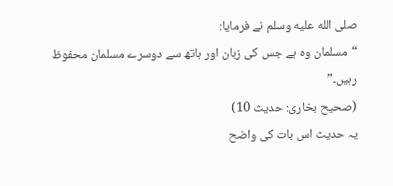صلى الله عليه وسلم نے فرمایا:
“مسلمان وہ ہے جس کی زبان اور ہاتھ سے دوسرے مسلمان محفوظ رہیں۔”
(صحیح بخاری: حدیث 10)
یہ حدیث اس بات کی واضح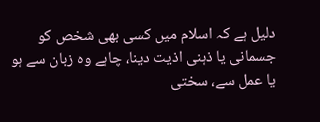دلیل ہے کہ اسلام میں کسی بھی شخص کو جسمانی یا ذہنی اذیت دینا، چاہے وہ زبان سے ہو یا عمل سے، سختی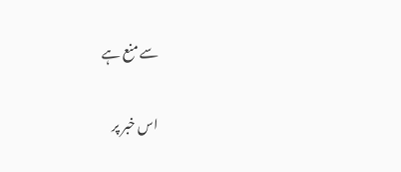سے منع ہے

اس خبر پر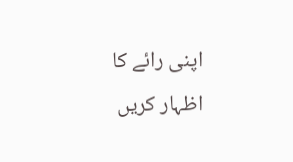اپنی رائے کا اظہار کریں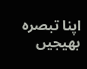اپنا تبصرہ بھیجیں